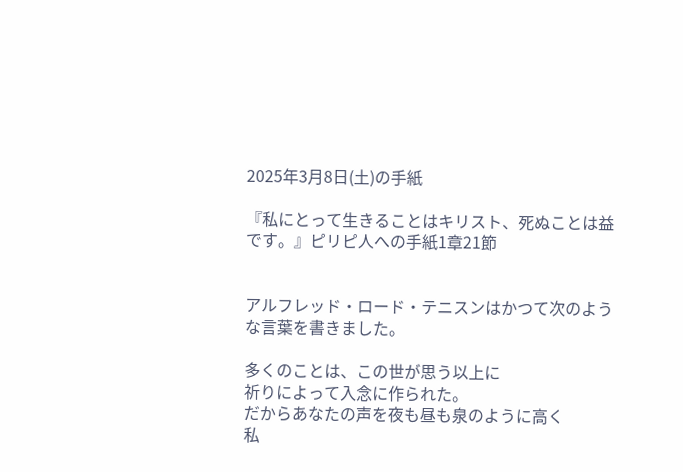2025年3月8日(土)の手紙

『私にとって生きることはキリスト、死ぬことは益です。』ピリピ人への手紙1章21節


アルフレッド・ロード・テニスンはかつて次のような言葉を書きました。

多くのことは、この世が思う以上に
祈りによって入念に作られた。
だからあなたの声を夜も昼も泉のように高く
私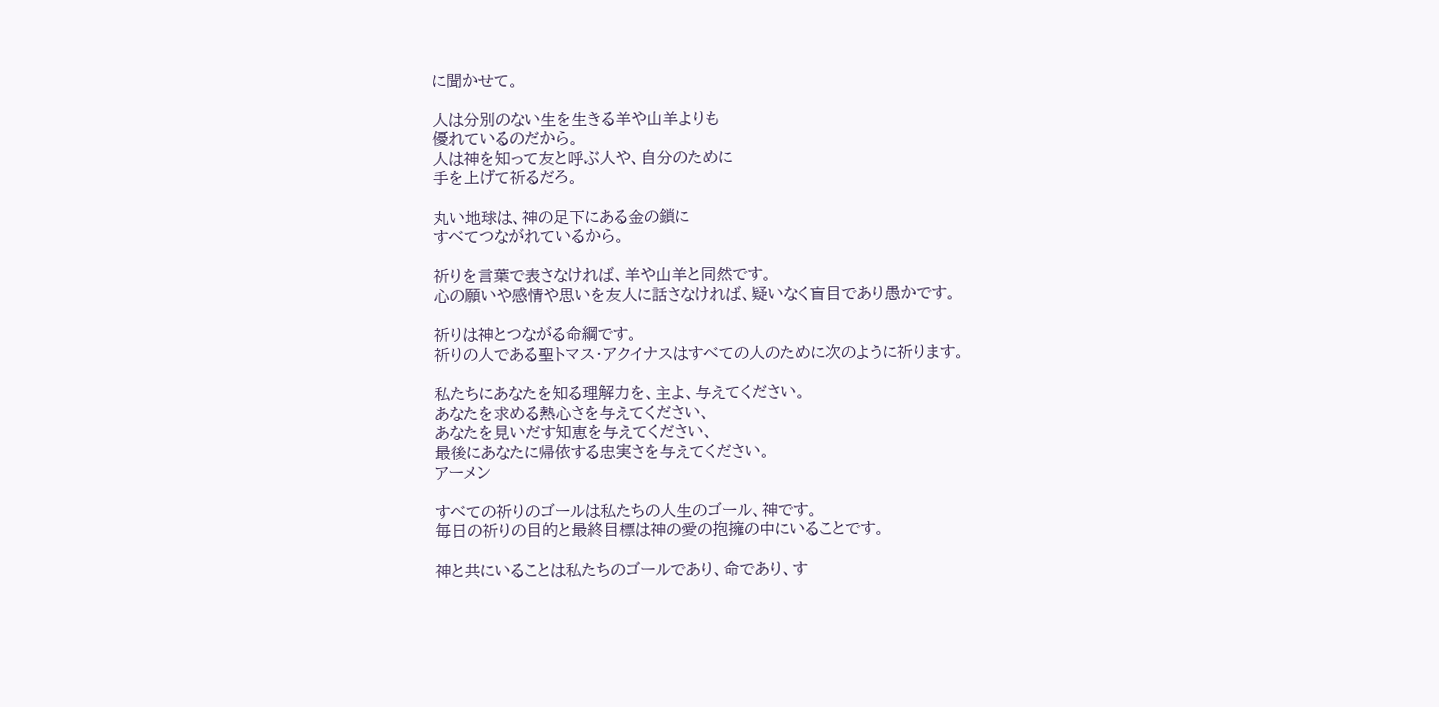に聞かせて。

人は分別のない生を生きる羊や山羊よりも
優れているのだから。
人は神を知って友と呼ぶ人や、自分のために
手を上げて祈るだろ。

丸い地球は、神の足下にある金の鎖に
すべてつながれているから。

祈りを言葉で表さなければ、羊や山羊と同然です。
心の願いや感情や思いを友人に話さなければ、疑いなく盲目であり愚かです。

祈りは神とつながる命綱です。
祈りの人である聖トマス・アクイナスはすべての人のために次のように祈ります。

私たちにあなたを知る理解力を、主よ、与えてください。
あなたを求める熱心さを与えてください、
あなたを見いだす知恵を与えてください、
最後にあなたに帰依する忠実さを与えてください。
アーメン

すべての祈りのゴールは私たちの人生のゴール、神です。
毎日の祈りの目的と最終目標は神の愛の抱擁の中にいることです。

神と共にいることは私たちのゴールであり、命であり、す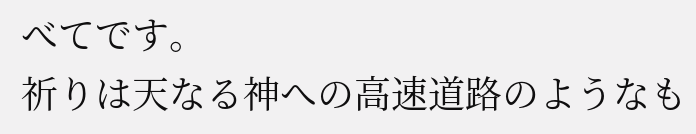べてです。
祈りは天なる神への高速道路のようなも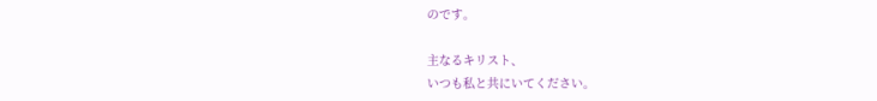のです。

主なるキリスト、
いつも私と共にいてください。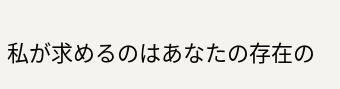私が求めるのはあなたの存在の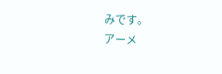みです。
アーメ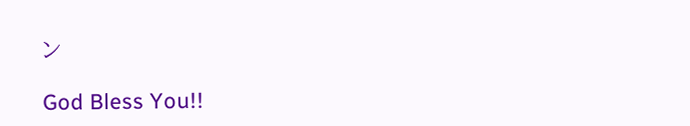ン

God Bless You!!